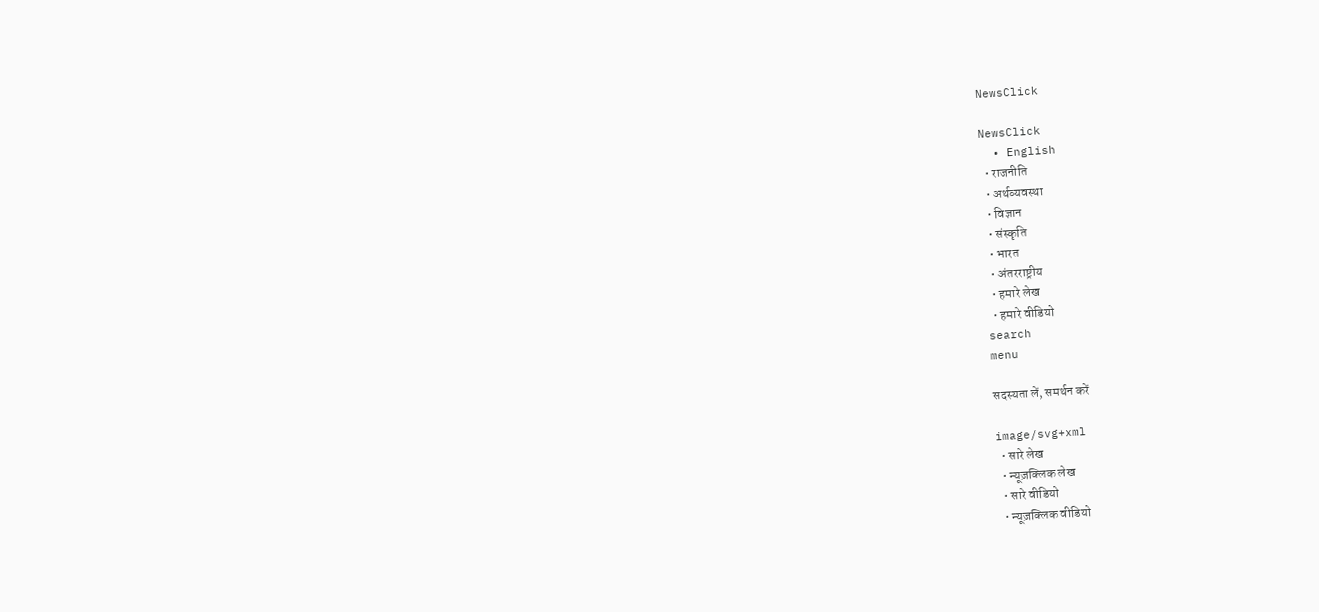NewsClick

NewsClick
  • English
  • राजनीति
  • अर्थव्यवस्था
  • विज्ञान
  • संस्कृति
  • भारत
  • अंतरराष्ट्रीय
  • हमारे लेख
  • हमारे वीडियो
search
menu

सदस्यता लें, समर्थन करें

image/svg+xml
  • सारे लेख
  • न्यूज़क्लिक लेख
  • सारे वीडियो
  • न्यूज़क्लिक वीडियो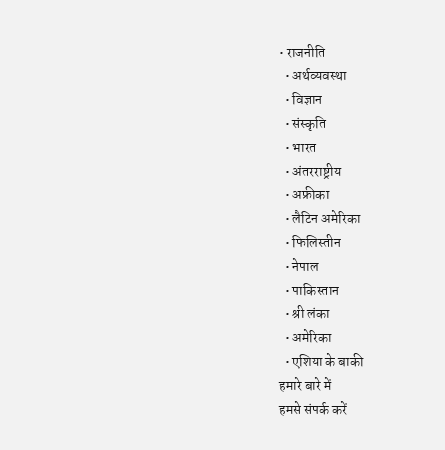• राजनीति
  • अर्थव्यवस्था
  • विज्ञान
  • संस्कृति
  • भारत
  • अंतरराष्ट्रीय
  • अफ्रीका
  • लैटिन अमेरिका
  • फिलिस्तीन
  • नेपाल
  • पाकिस्तान
  • श्री लंका
  • अमेरिका
  • एशिया के बाकी
हमारे बारे में
हमसे संपर्क करें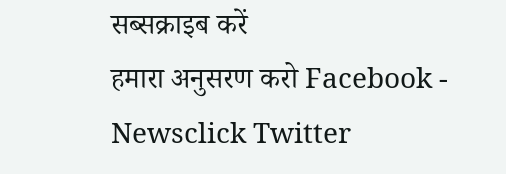सब्सक्राइब करें
हमारा अनुसरण करो Facebook - Newsclick Twitter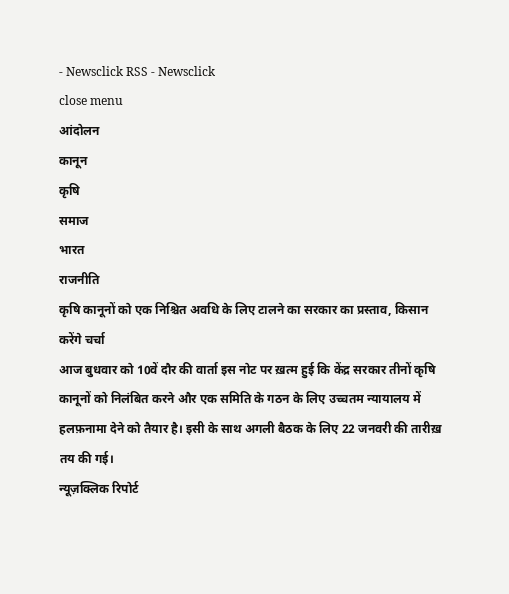- Newsclick RSS - Newsclick
close menu
आंदोलन
कानून
कृषि
समाज
भारत
राजनीति
कृषि कानूनों को एक निश्चित अवधि के लिए टालने का सरकार का प्रस्ताव, किसान करेंगे चर्चा
आज बुधवार को 10वें दौर की वार्ता इस नोट पर ख़त्म हुई कि केंद्र सरकार तीनों कृषि कानूनों को निलंबित करने और एक समिति के गठन के लिए उच्चतम न्यायालय में हलफ़नामा देने को तैयार है। इसी के साथ अगली बैठक के लिए 22 जनवरी की तारीख़ तय की गई।
न्यूज़क्लिक रिपोर्ट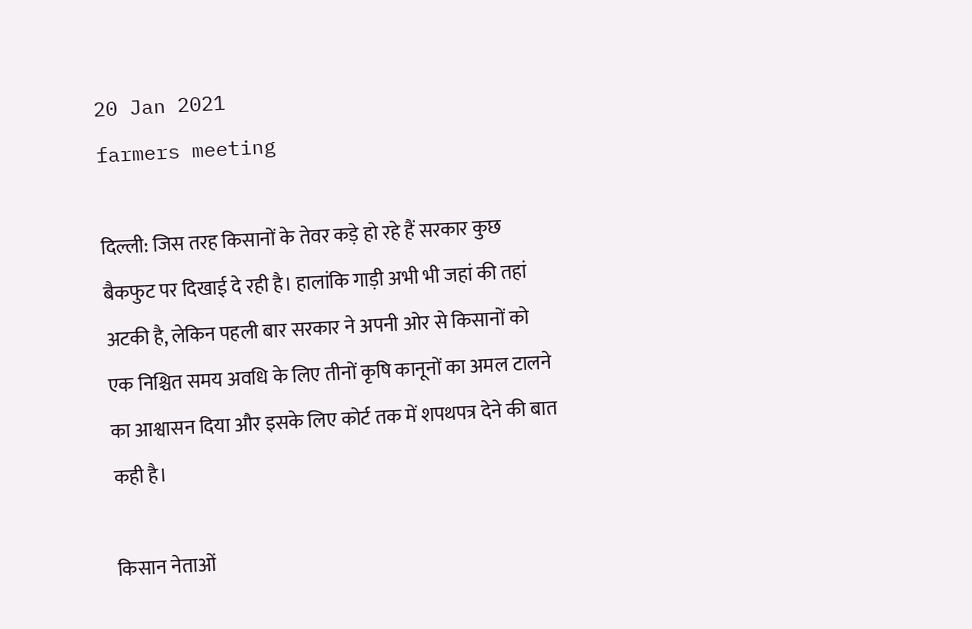20 Jan 2021
farmers meeting

दिल्ली: जिस तरह किसानों के तेवर कड़े हो रहे हैं सरकार कुछ बैकफुट पर दिखाई दे रही है। हालांकि गाड़ी अभी भी जहां की तहां अटकी है, लेकिन पहली बार सरकार ने अपनी ओर से किसानों को एक निश्चित समय अवधि के लिए तीनों कृषि कानूनों का अमल टालने का आश्वासन दिया और इसके लिए कोर्ट तक में शपथपत्र देने की बात कही है।

किसान नेताओं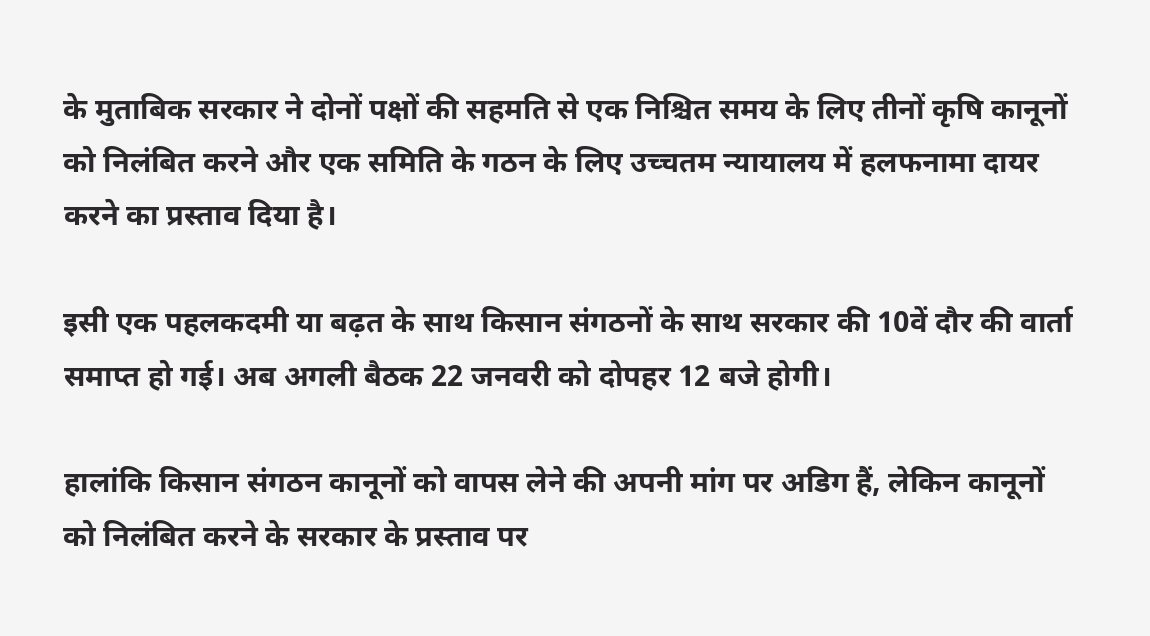के मुताबिक सरकार ने दोनों पक्षों की सहमति से एक निश्चित समय के लिए तीनों कृषि कानूनों को निलंबित करने और एक समिति के गठन के लिए उच्चतम न्यायालय में हलफनामा दायर करने का प्रस्ताव दिया है।

इसी एक पहलकदमी या बढ़त के साथ किसान संगठनों के साथ सरकार की 10वें दौर की वार्ता समाप्त हो गई। अब अगली बैठक 22 जनवरी को दोपहर 12 बजे होगी।

हालांकि किसान संगठन कानूनों को वापस लेने की अपनी मांग पर अडिग हैं, लेकिन कानूनों को निलंबित करने के सरकार के प्रस्ताव पर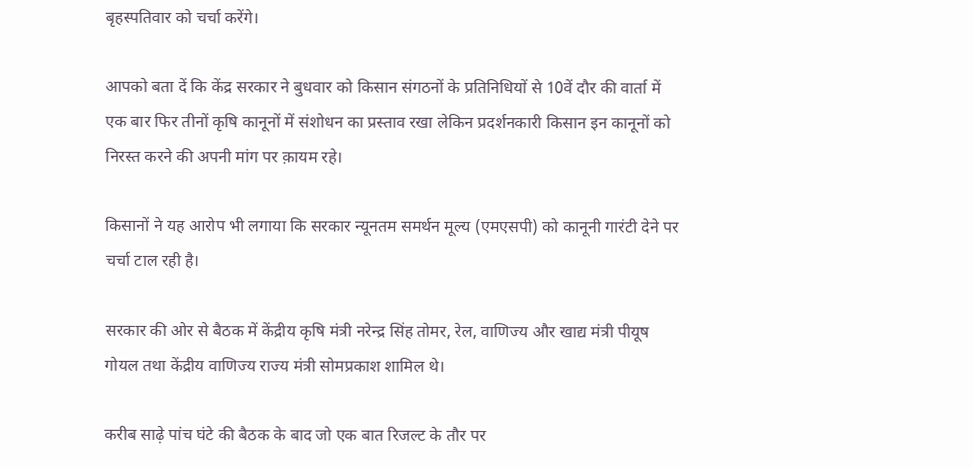बृहस्पतिवार को चर्चा करेंगे।

आपको बता दें कि केंद्र सरकार ने बुधवार को किसान संगठनों के प्रतिनिधियों से 10वें दौर की वार्ता में एक बार फिर तीनों कृषि कानूनों में संशोधन का प्रस्ताव रखा लेकिन प्रदर्शनकारी किसान इन कानूनों को निरस्त करने की अपनी मांग पर क़ायम रहे।

किसानों ने यह आरोप भी लगाया कि सरकार न्यूनतम समर्थन मूल्य (एमएसपी) को कानूनी गारंटी देने पर चर्चा टाल रही है।

सरकार की ओर से बैठक में केंद्रीय कृषि मंत्री नरेन्द्र सिंह तोमर, रेल, वाणिज्य और खाद्य मंत्री पीयूष गोयल तथा केंद्रीय वाणिज्य राज्य मंत्री सोमप्रकाश शामिल थे।

करीब साढ़े पांच घंटे की बैठक के बाद जो एक बात रिजल्ट के तौर पर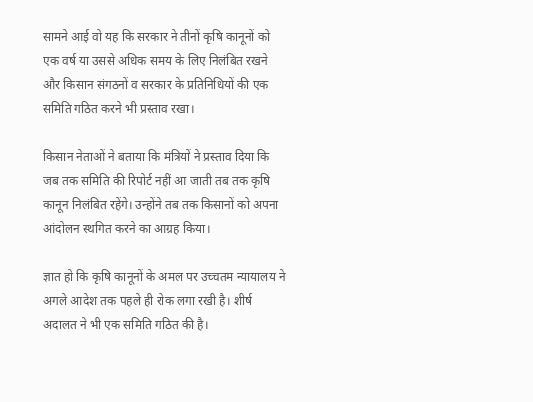सामने आई वो यह कि सरकार ने तीनों कृषि कानूनों को एक वर्ष या उससे अधिक समय के लिए निलंबित रखने और किसान संगठनों व सरकार के प्रतिनिधियों की एक समिति गठित करने भी प्रस्ताव रखा।

किसान नेताओं ने बताया कि मंत्रियों ने प्रस्ताव दिया कि जब तक समिति की रिपोर्ट नहीं आ जाती तब तक कृषि कानून निलंबित रहेंगे। उन्होंने तब तक किसानों को अपना आंदोलन स्थगित करने का आग्रह किया।

ज्ञात हो कि कृषि कानूनों के अमल पर उच्चतम न्यायालय ने अगले आदेश तक पहले ही रोक लगा रखी है। शीर्ष अदालत ने भी एक समिति गठित की है।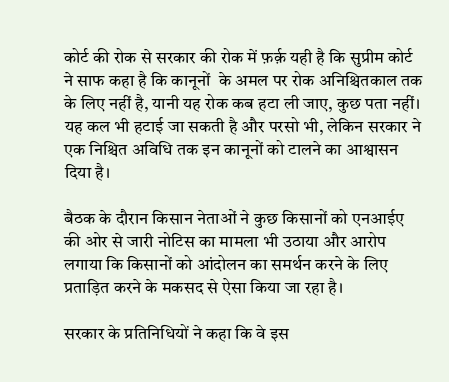कोर्ट की रोक से सरकार की रोक में फ़र्क़ यही है कि सुप्रीम कोर्ट ने साफ कहा है कि कानूनों  के अमल पर रोक अनिश्चितकाल तक के लिए नहीं है, यानी यह रोक कब हटा ली जाए, कुछ पता नहीं। यह कल भी हटाई जा सकती है और परसो भी, लेकिन सरकार ने एक निश्चित अविधि तक इन कानूनों को टालने का आश्वासन दिया है।

बैठक के दौरान किसान नेताओं ने कुछ किसानों को एनआईए की ओर से जारी नोटिस का मामला भी उठाया और आरोप लगाया कि किसानों को आंदोलन का समर्थन करने के लिए प्रताड़ित करने के मकसद से ऐसा किया जा रहा है।

सरकार के प्रतिनिधियों ने कहा कि वे इस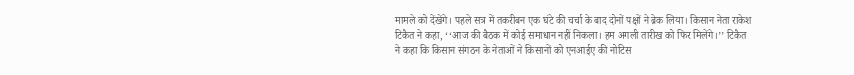मामले को देंखेंगे। पहले सत्र में तकरीबन एक घंटे की चर्चा के बाद दोनों पक्षों ने ब्रेक लिया। किसान नेता राकेश टिकैत ने कहा, ‘‘आज की बैठक में कोई समाधान नहीं निकला। हम अगली तारीख को फिर मिलेंगे।’’ टिकैत ने कहा कि किसान संगठन के नेताओं ने किसानों को एनआईए की नोटिस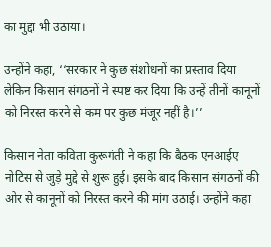का मुद्दा भी उठाया।

उन्होंने कहा, ‘‘सरकार ने कुछ संशोधनों का प्रस्ताव दिया लेकिन किसान संगठनों ने स्पष्ट कर दिया कि उन्हें तीनों कानूनों को निरस्त करने से कम पर कुछ मंजूर नहीं है।’’

किसान नेता कविता कुरूगंती ने कहा कि बैठक एनआईए नोटिस से जुड़े मुद्दे से शुरू हुई। इसके बाद किसान संगठनों की ओर से कानूनों को निरस्त करने की मांग उठाई। उन्होंने कहा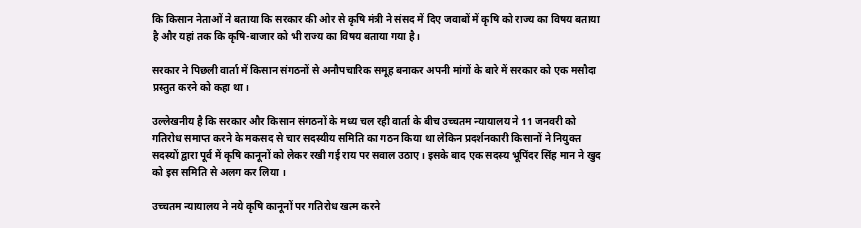कि किसान नेताओं ने बताया कि सरकार की ओर से कृषि मंत्री ने संसद में दिए जवाबों में कृषि को राज्य का विषय बताया है और यहां तक कि कृषि-बाजार को भी राज्य का विषय बताया गया है।

सरकार ने पिछली वार्ता में किसान संगठनों से अनौपचारिक समूह बनाकर अपनी मांगों के बारे में सरकार को एक मसौदा प्रस्तुत करने को कहा था।

उल्लेखनीय है कि सरकार और किसान संगठनों के मध्य चल रही वार्ता के बीच उच्चतम न्यायालय ने 11 जनवरी को गतिरोध समाप्त करने के मकसद से चार सदस्यीय समिति का गठन किया था लेकिन प्रदर्शनकारी किसानों ने नियुक्त सदस्यों द्वारा पूर्व में कृषि कानूनों को लेकर रखी गई राय पर सवाल उठाए। इसके बाद एक सदस्य भूपिंदर सिंह मान ने खुद को इस समिति से अलग कर लिया ।

उच्चतम न्यायालय ने नये कृषि कानूनों पर गतिरोध खत्म करने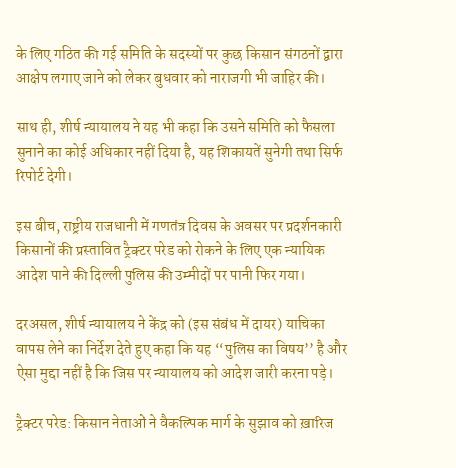के लिए गठित की गई समिति के सदस्यों पर कुछ किसान संगठनों द्वारा आक्षेप लगाए जाने को लेकर बुधवार को नाराजगी भी जाहिर की।

साथ ही, शीर्ष न्यायालय ने यह भी कहा कि उसने समिति को फैसला सुनाने का कोई अधिकार नहीं दिया है, यह शिकायतें सुनेगी तथा सिर्फ रिपोर्ट देगी।

इस बीच, राष्ट्रीय राजधानी में गणतंत्र दिवस के अवसर पर प्रदर्शनकारी किसानों की प्रस्तावित ट्रैक्टर परेड को रोकने के लिए एक न्यायिक आदेश पाने की दिल्ली पुलिस की उम्मीदों पर पानी फिर गया।

दरअसल, शीर्ष न्यायालय ने केंद्र को (इस संबंध में दायर) याचिका वापस लेने का निर्देश देते हुए कहा कि यह ‘‘पुलिस का विषय’’ है और ऐसा मुद्दा नहीं है कि जिस पर न्यायालय को आदेश जारी करना पड़े।

ट्रैक्टर परेड: किसान नेताओं ने वैकल्पिक मार्ग के सुझाव को ख़ारिज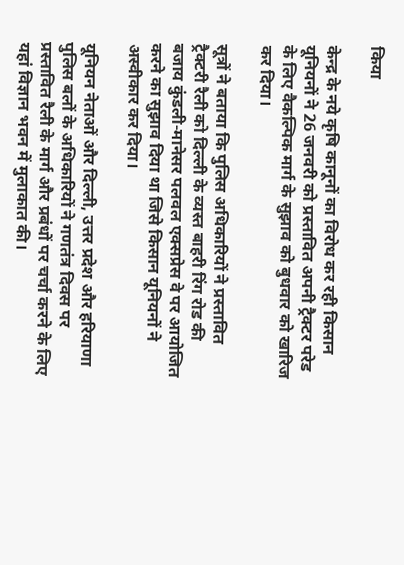किया

केन्द्र के नये कृषि कानूनों का विरोध कर रही किसान यूनियनों ने 26 जनवरी को प्रस्तावित अपनी ट्रैक्टर परेड के लिए वैकल्पिक मार्ग के सुझाव को बुधवार को खारिज कर दिया।

सूत्रों ने बताया कि पुलिस अधिकारियों ने प्रस्तावित ट्रैक्टरी रैली को दिल्ली के व्यस्त बाहरी रिंग रोड की बजाय कुंडली-मानेसर पलवल एक्सप्रेस वे पर आयोजित करने का सुझाव दिया था जिसे किसान यूनियनों ने अस्वीकार कर दिया।

यूनियन नेताओं और दिल्ली, उत्तर प्रदेश और हरियाणा पुलिस बलों के अधिकारियों ने गणतंत्र दिवस पर प्रस्तावित रैली के मार्ग और प्रबंधों पर चर्चा करने के लिए यहां विज्ञान भवन में मुलाकात की।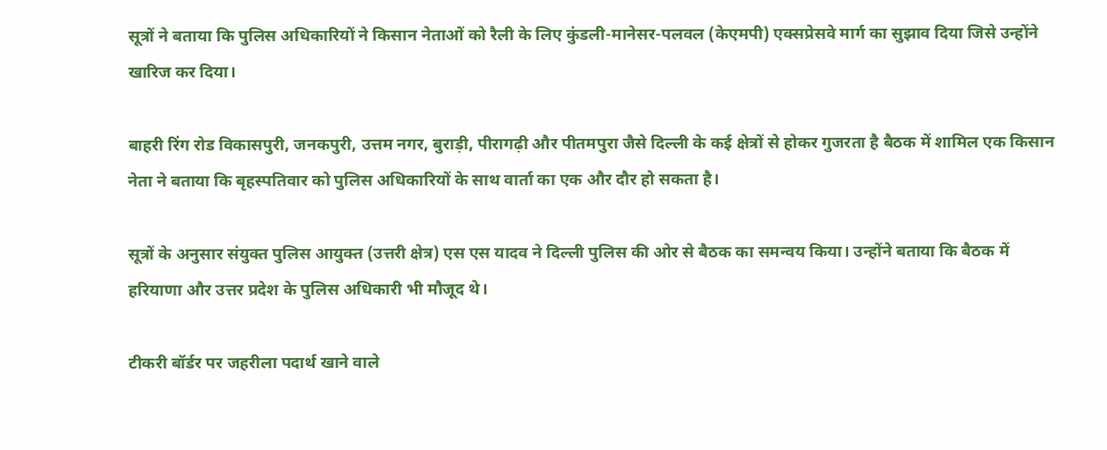सूत्रों ने बताया कि पुलिस अधिकारियों ने किसान नेताओं को रैली के लिए कुंडली-मानेसर-पलवल (केएमपी) एक्सप्रेसवे मार्ग का सुझाव दिया जिसे उन्होंने खारिज कर दिया।

बाहरी रिंग रोड विकासपुरी, जनकपुरी, उत्तम नगर, बुराड़ी, पीरागढ़ी और पीतमपुरा जैसे दिल्ली के कई क्षेत्रों से होकर गुजरता है बैठक में शामिल एक किसान नेता ने बताया कि बृहस्पतिवार को पुलिस अधिकारियों के साथ वार्ता का एक और दौर हो सकता है।

सूत्रों के अनुसार संयुक्त पुलिस आयुक्त (उत्तरी क्षेत्र) एस एस यादव ने दिल्ली पुलिस की ओर से बैठक का समन्वय किया। उन्होंने बताया कि बैठक में हरियाणा और उत्तर प्रदेश के पुलिस अधिकारी भी मौजूद थे।

टीकरी बॉर्डर पर जहरीला पदार्थ खाने वाले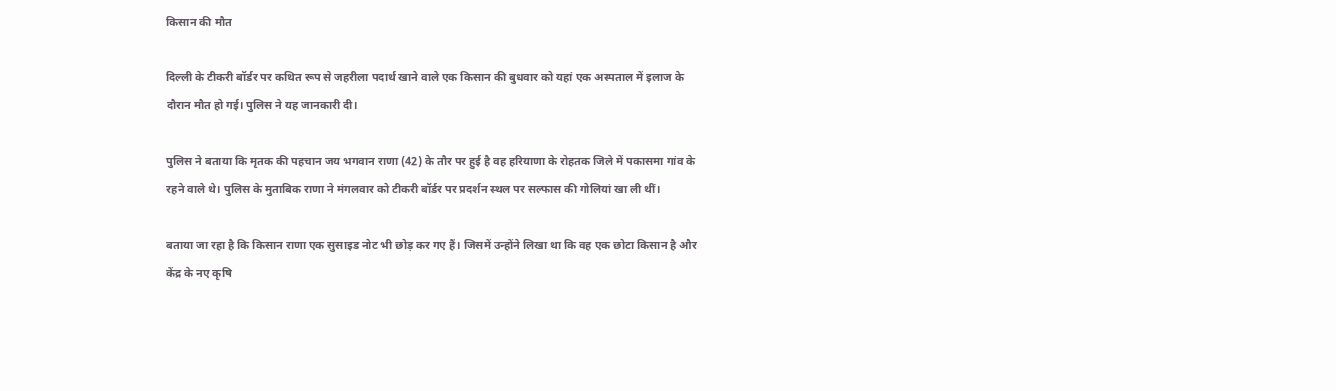किसान की मौत

दिल्ली के टीकरी बॉर्डर पर कथित रूप से जहरीला पदार्थ खाने वाले एक किसान की बुधवार को यहां एक अस्पताल में इलाज के दौरान मौत हो गई। पुलिस ने यह जानकारी दी।

पुलिस ने बताया कि मृतक की पहचान जय भगवान राणा (42) के तौर पर हुई है वह हरियाणा के रोहतक जिले में पकासमा गांव के रहने वाले थे। पुलिस के मुताबिक राणा ने मंगलवार को टीकरी बॉर्डर पर प्रदर्शन स्थल पर सल्फास की गोलियां खा ली थीं।

बताया जा रहा है कि किसान राणा एक सुसाइड नोट भी छोड़ कर गए हैं। जिसमें उन्होंने लिखा था कि वह एक छोटा किसान है और केंद्र के नए कृषि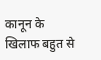कानून के खिलाफ बहुत से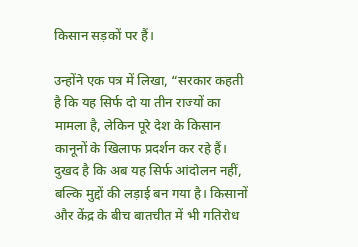किसान सड़कों पर हैं।

उन्होंने एक पत्र में लिखा, “सरकार कहती है कि यह सिर्फ दो या तीन राज्यों का मामला है, लेकिन पूरे देश के किसान कानूनों के खिलाफ प्रदर्शन कर रहे हैं। दुखद है कि अब यह सिर्फ आंदोलन नहीं, बल्कि मुद्दों की लड़ाई बन गया है। किसानों और केंद्र के बीच बातचीत में भी गतिरोध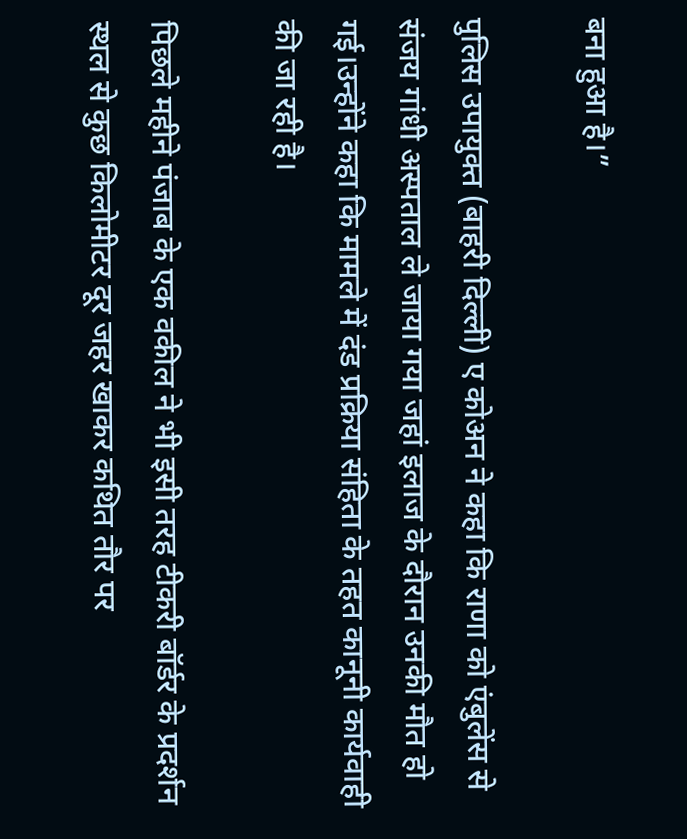बना हुआ है।”

पुलिस उपायुक्त (बाहरी दिल्ली) ए कोअन ने कहा कि राणा को एंबुलेंस से संजय गांधी अस्पताल ले जाया गया जहां इलाज के दौरान उनकी मौत हो गई।उन्होंने कहा कि मामले में दंड प्रक्रिया संहिता के तहत कानूनी कार्यवाही की जा रही है।

पिछले महीने पंजाब के एक वकील ने भी इसी तरह टीकरी बॉर्डर के प्रदर्शन स्थल से कुछ किलोमीटर दूर जहर खाकर कथित तौर पर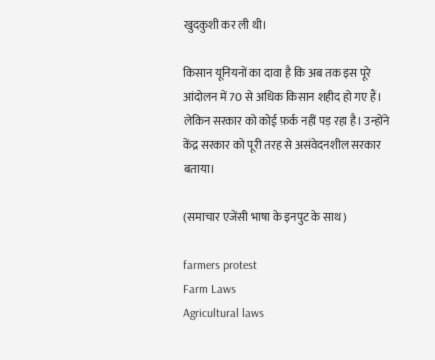खुदकुशी कर ली थी।

किसान यूनियनों का दावा है कि अब तक इस पूरे आंदोलन में 70 से अधिक किसान शहीद हो गए हैं। लेकिन सरकार को कोई फ़र्क नहीं पड़ रहा है। उन्होंने केंद्र सरकार को पूरी तरह से असंवेदनशील सरकार बताया।

(समाचार एजेंसी भाषा के इनपुट के साथ)

farmers protest
Farm Laws
Agricultural laws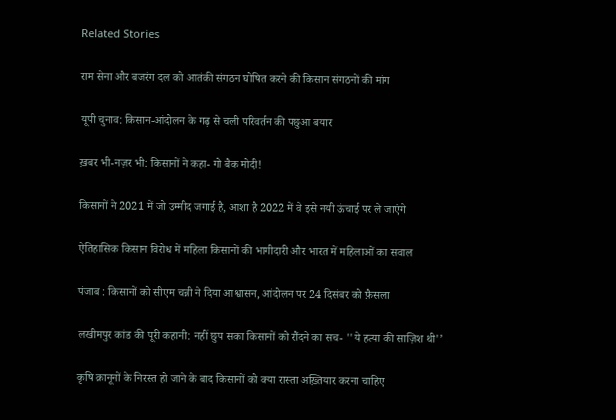Related Stories

राम सेना और बजरंग दल को आतंकी संगठन घोषित करने की किसान संगठनों की मांग

यूपी चुनाव: किसान-आंदोलन के गढ़ से चली परिवर्तन की पछुआ बयार

ख़बर भी-नज़र भी: किसानों ने कहा- गो बैक मोदी!

किसानों ने 2021 में जो उम्मीद जगाई है, आशा है 2022 में वे इसे नयी ऊंचाई पर ले जाएंगे

ऐतिहासिक किसान विरोध में महिला किसानों की भागीदारी और भारत में महिलाओं का सवाल

पंजाब : किसानों को सीएम चन्नी ने दिया आश्वासन, आंदोलन पर 24 दिसंबर को फ़ैसला

लखीमपुर कांड की पूरी कहानी: नहीं छुप सका किसानों को रौंदने का सच- ''ये हत्या की साज़िश थी'’

कृषि क़ानूनों के निरस्त हो जाने के बाद किसानों को क्या रास्ता अख़्तियार करना चाहिए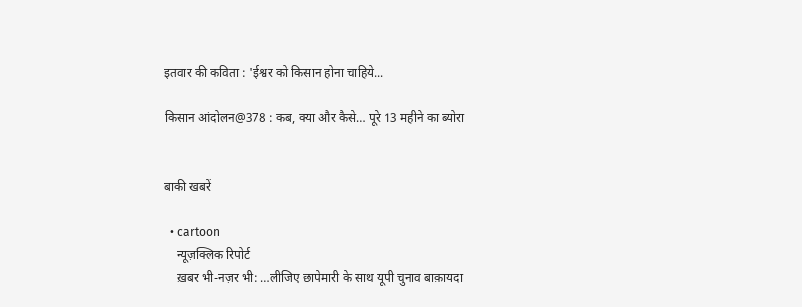इतवार की कविता : 'ईश्वर को किसान होना चाहिये...

किसान आंदोलन@378 : कब, क्या और कैसे… पूरे 13 महीने का ब्योरा


बाकी खबरें

  • cartoon
    न्यूज़क्लिक रिपोर्ट
    ख़बर भी-नज़र भी: …लीजिए छापेमारी के साथ यूपी चुनाव बाक़ायदा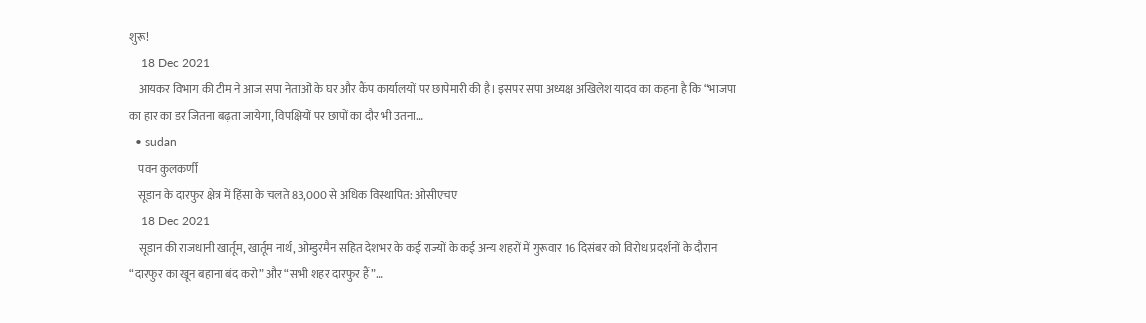शुरू!
    18 Dec 2021
    आयकर विभाग की टीम ने आज सपा नेताओं के घर और कैंप कार्यालयों पर छापेमारी की है। इसपर सपा अध्यक्ष अखिलेश यादव का कहना है कि “भाजपा का हार का डर जितना बढ़ता जायेगा, विपक्षियों पर छापों का दौर भी उतना…
  • sudan
    पवन कुलकर्णी
    सूडान के दारफुर क्षेत्र में हिंसा के चलते 83,000 से अधिक विस्थापित: ओसीएचए
    18 Dec 2021
    सूडान की राजधानी खार्तूम, खार्तूम नार्थ, ओम्डुरमैन सहित देशभर के कई राज्यों के कई अन्य शहरों में गुरूवार 16 दिसंबर को विरोध प्रदर्शनों के दौरान “दारफुर का खून बहाना बंद करो” और “सभी शहर दारफुर हैं”…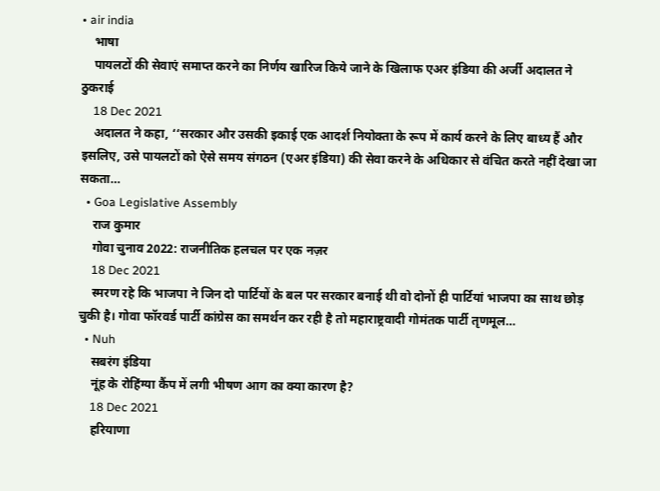• air india
    भाषा
    पायलटों की सेवाएं समाप्त करने का निर्णय खारिज किये जाने के खिलाफ एअर इंडिया की अर्जी अदालत ने ठुकराई
    18 Dec 2021
    अदालत ने कहा, ‘‘सरकार और उसकी इकाई एक आदर्श नियोक्ता के रूप में कार्य करने के लिए बाध्य हैं और इसलिए, उसे पायलटों को ऐसे समय संगठन (एअर इंडिया) की सेवा करने के अधिकार से वंचित करते नहीं देखा जा सकता…
  • Goa Legislative Assembly
    राज कुमार
    गोवा चुनाव 2022: राजनीतिक हलचल पर एक नज़र
    18 Dec 2021
    स्मरण रहे कि भाजपा ने जिन दो पार्टियों के बल पर सरकार बनाई थी वो दोनों ही पार्टियां भाजपा का साथ छोड़ चुकी है। गोवा फॉरवर्ड पार्टी कांग्रेस का समर्थन कर रही है तो महाराष्ट्रवादी गोमंतक पार्टी तृणमूल…
  • Nuh
    सबरंग इंडिया
    नूंह के रोहिंग्या कैंप में लगी भीषण आग का क्या कारण है?
    18 Dec 2021
    हरियाणा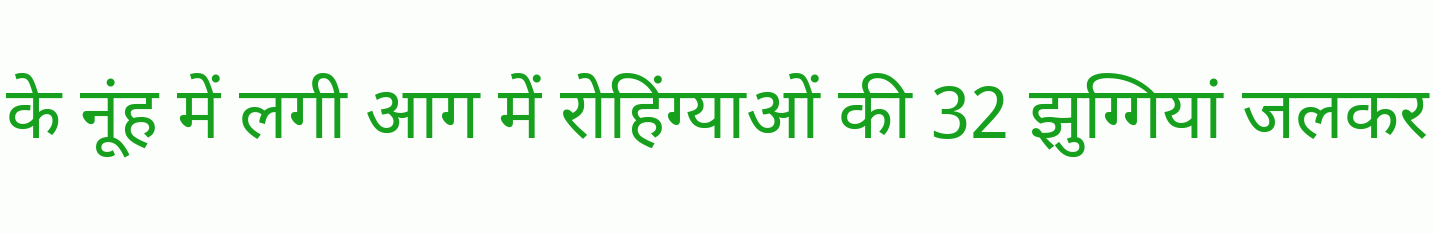के नूंह में लगी आग में रोहिंग्याओं की 32 झुग्गियां जलकर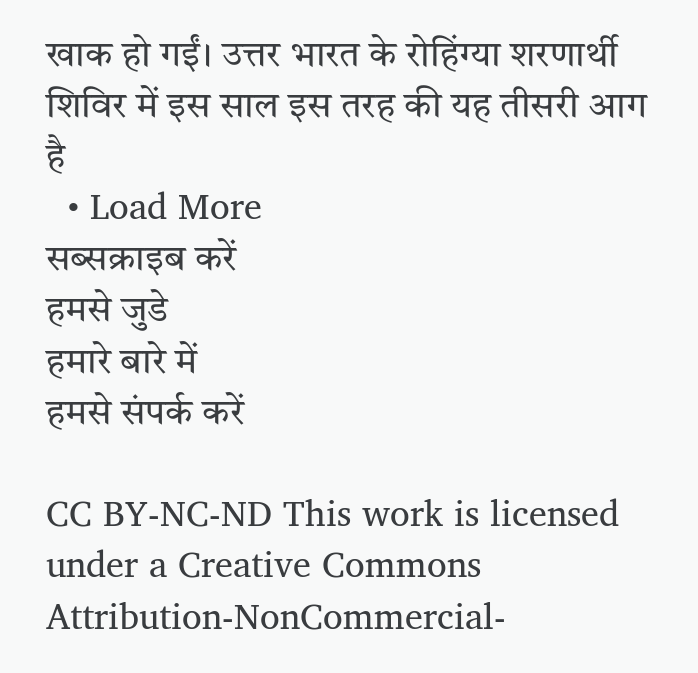खाक हो गईं। उत्तर भारत के रोहिंग्या शरणार्थी शिविर में इस साल इस तरह की यह तीसरी आग है
  • Load More
सब्सक्राइब करें
हमसे जुडे
हमारे बारे में
हमसे संपर्क करें

CC BY-NC-ND This work is licensed under a Creative Commons Attribution-NonCommercial-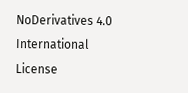NoDerivatives 4.0 International License